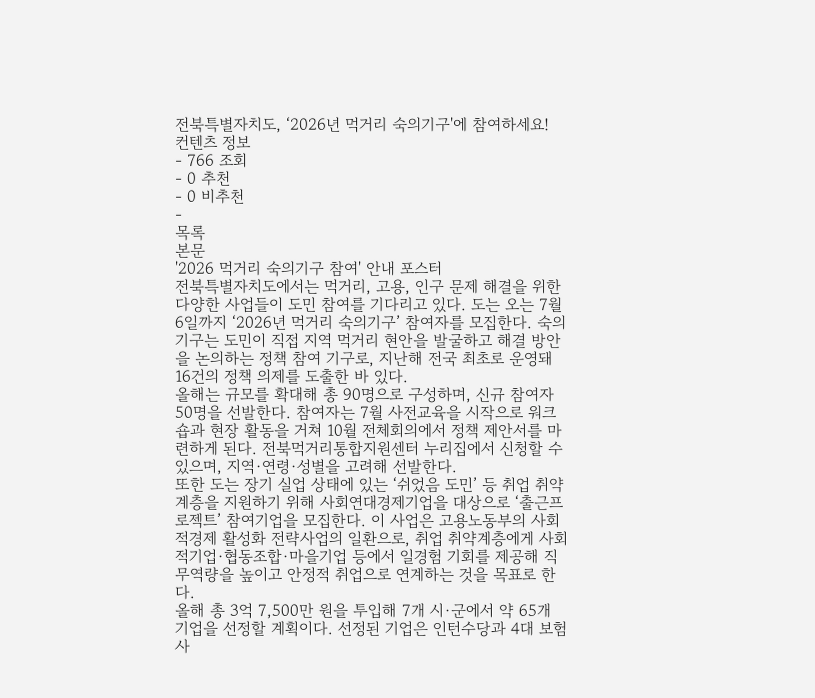전북특별자치도, ‘2026년 먹거리 숙의기구'에 참여하세요!
컨텐츠 정보
- 766 조회
- 0 추천
- 0 비추천
-
목록
본문
'2026 먹거리 숙의기구 참여' 안내 포스터
전북특별자치도에서는 먹거리, 고용, 인구 문제 해결을 위한 다양한 사업들이 도민 참여를 기다리고 있다. 도는 오는 7월 6일까지 ‘2026년 먹거리 숙의기구’ 참여자를 모집한다. 숙의기구는 도민이 직접 지역 먹거리 현안을 발굴하고 해결 방안을 논의하는 정책 참여 기구로, 지난해 전국 최초로 운영돼 16건의 정책 의제를 도출한 바 있다.
올해는 규모를 확대해 총 90명으로 구성하며, 신규 참여자 50명을 선발한다. 참여자는 7월 사전교육을 시작으로 워크숍과 현장 활동을 거쳐 10월 전체회의에서 정책 제안서를 마련하게 된다. 전북먹거리통합지원센터 누리집에서 신청할 수 있으며, 지역·연령·성별을 고려해 선발한다.
또한 도는 장기 실업 상태에 있는 ‘쉬었음 도민’ 등 취업 취약계층을 지원하기 위해 사회연대경제기업을 대상으로 ‘출근프로젝트’ 참여기업을 모집한다. 이 사업은 고용노동부의 사회적경제 활성화 전략사업의 일환으로, 취업 취약계층에게 사회적기업·협동조합·마을기업 등에서 일경험 기회를 제공해 직무역량을 높이고 안정적 취업으로 연계하는 것을 목표로 한다.
올해 총 3억 7,500만 원을 투입해 7개 시·군에서 약 65개 기업을 선정할 계획이다. 선정된 기업은 인턴수당과 4대 보험 사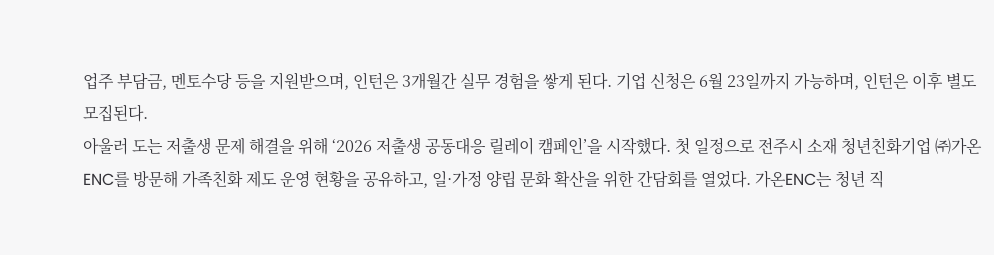업주 부담금, 멘토수당 등을 지원받으며, 인턴은 3개월간 실무 경험을 쌓게 된다. 기업 신청은 6월 23일까지 가능하며, 인턴은 이후 별도 모집된다.
아울러 도는 저출생 문제 해결을 위해 ‘2026 저출생 공동대응 릴레이 캠페인’을 시작했다. 첫 일정으로 전주시 소재 청년친화기업 ㈜가온ENC를 방문해 가족친화 제도 운영 현황을 공유하고, 일·가정 양립 문화 확산을 위한 간담회를 열었다. 가온ENC는 청년 직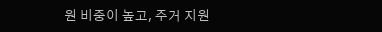원 비중이 높고, 주거 지원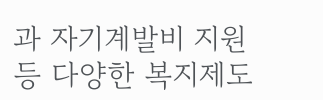과 자기계발비 지원 등 다양한 복지제도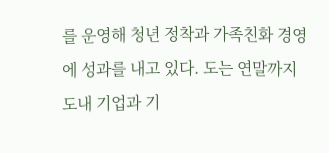를 운영해 청년 정착과 가족친화 경영에 성과를 내고 있다. 도는 연말까지 도내 기업과 기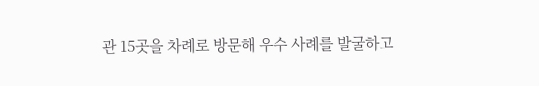관 15곳을 차례로 방문해 우수 사례를 발굴하고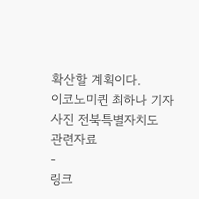확산할 계획이다.
이코노미퀸 최하나 기자 사진 전북특별자치도
관련자료
-
링크